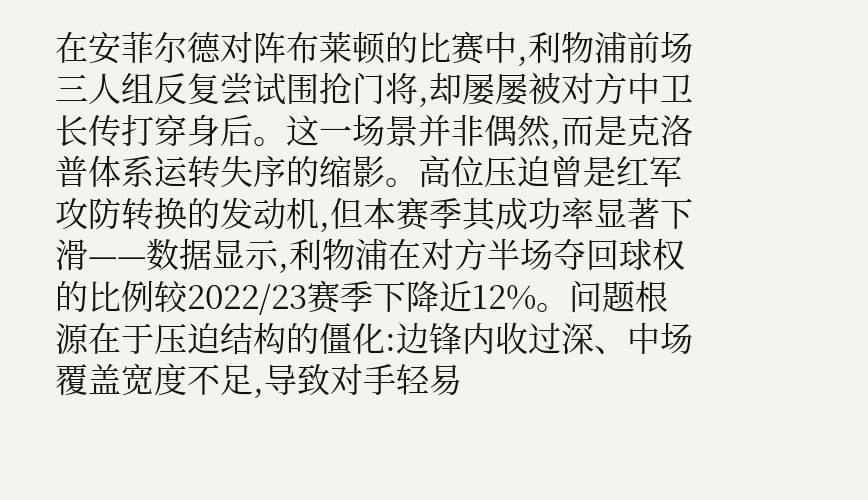在安菲尔德对阵布莱顿的比赛中,利物浦前场三人组反复尝试围抢门将,却屡屡被对方中卫长传打穿身后。这一场景并非偶然,而是克洛普体系运转失序的缩影。高位压迫曾是红军攻防转换的发动机,但本赛季其成功率显著下滑——数据显示,利物浦在对方半场夺回球权的比例较2022/23赛季下降近12%。问题根源在于压迫结构的僵化:边锋内收过深、中场覆盖宽度不足,导致对手轻易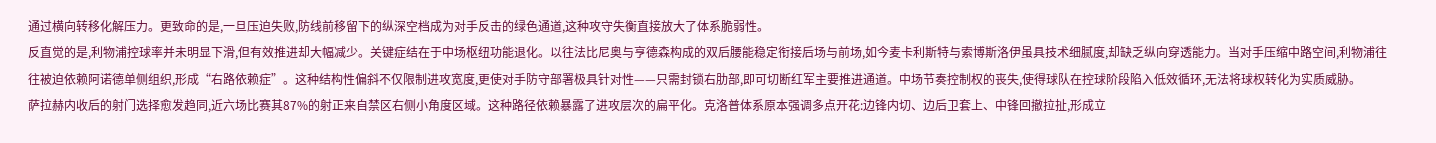通过横向转移化解压力。更致命的是,一旦压迫失败,防线前移留下的纵深空档成为对手反击的绿色通道,这种攻守失衡直接放大了体系脆弱性。
反直觉的是,利物浦控球率并未明显下滑,但有效推进却大幅减少。关键症结在于中场枢纽功能退化。以往法比尼奥与亨德森构成的双后腰能稳定衔接后场与前场,如今麦卡利斯特与索博斯洛伊虽具技术细腻度,却缺乏纵向穿透能力。当对手压缩中路空间,利物浦往往被迫依赖阿诺德单侧组织,形成“右路依赖症”。这种结构性偏斜不仅限制进攻宽度,更使对手防守部署极具针对性——只需封锁右肋部,即可切断红军主要推进通道。中场节奏控制权的丧失,使得球队在控球阶段陷入低效循环,无法将球权转化为实质威胁。
萨拉赫内收后的射门选择愈发趋同,近六场比赛其87%的射正来自禁区右侧小角度区域。这种路径依赖暴露了进攻层次的扁平化。克洛普体系原本强调多点开花:边锋内切、边后卫套上、中锋回撤拉扯,形成立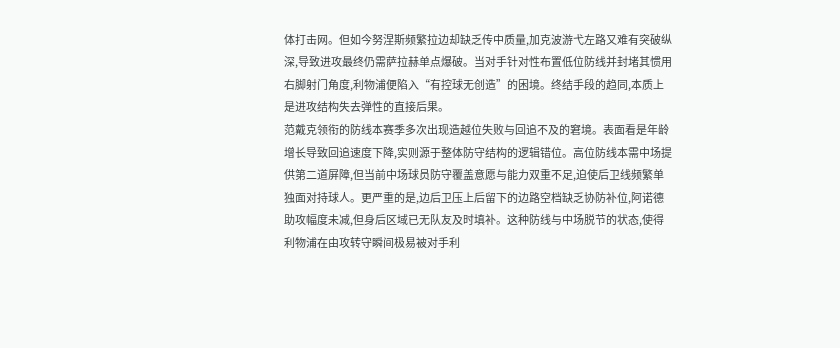体打击网。但如今努涅斯频繁拉边却缺乏传中质量,加克波游弋左路又难有突破纵深,导致进攻最终仍需萨拉赫单点爆破。当对手针对性布置低位防线并封堵其惯用右脚射门角度,利物浦便陷入“有控球无创造”的困境。终结手段的趋同,本质上是进攻结构失去弹性的直接后果。
范戴克领衔的防线本赛季多次出现造越位失败与回追不及的窘境。表面看是年龄增长导致回追速度下降,实则源于整体防守结构的逻辑错位。高位防线本需中场提供第二道屏障,但当前中场球员防守覆盖意愿与能力双重不足,迫使后卫线频繁单独面对持球人。更严重的是,边后卫压上后留下的边路空档缺乏协防补位,阿诺德助攻幅度未减,但身后区域已无队友及时填补。这种防线与中场脱节的状态,使得利物浦在由攻转守瞬间极易被对手利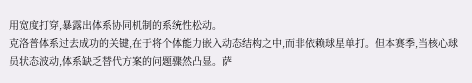用宽度打穿,暴露出体系协同机制的系统性松动。
克洛普体系过去成功的关键,在于将个体能力嵌入动态结构之中,而非依赖球星单打。但本赛季,当核心球员状态波动,体系缺乏替代方案的问题骤然凸显。萨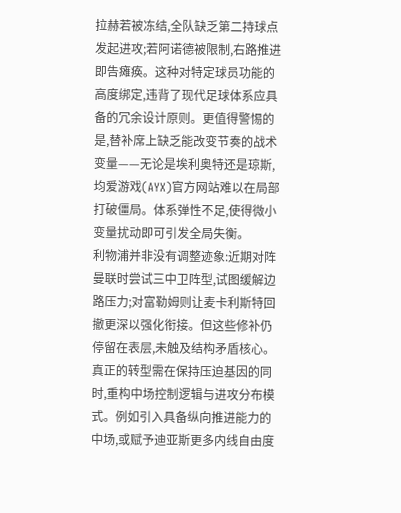拉赫若被冻结,全队缺乏第二持球点发起进攻;若阿诺德被限制,右路推进即告瘫痪。这种对特定球员功能的高度绑定,违背了现代足球体系应具备的冗余设计原则。更值得警惕的是,替补席上缺乏能改变节奏的战术变量——无论是埃利奥特还是琼斯,均爱游戏(AYX)官方网站难以在局部打破僵局。体系弹性不足,使得微小变量扰动即可引发全局失衡。
利物浦并非没有调整迹象:近期对阵曼联时尝试三中卫阵型,试图缓解边路压力;对富勒姆则让麦卡利斯特回撤更深以强化衔接。但这些修补仍停留在表层,未触及结构矛盾核心。真正的转型需在保持压迫基因的同时,重构中场控制逻辑与进攻分布模式。例如引入具备纵向推进能力的中场,或赋予迪亚斯更多内线自由度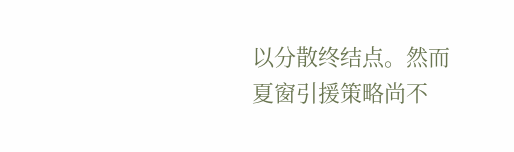以分散终结点。然而夏窗引援策略尚不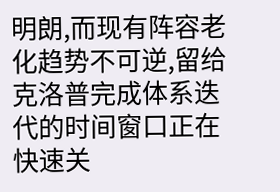明朗,而现有阵容老化趋势不可逆,留给克洛普完成体系迭代的时间窗口正在快速关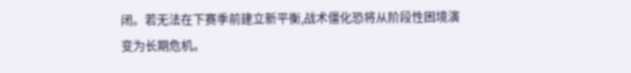闭。若无法在下赛季前建立新平衡,战术僵化恐将从阶段性困境演变为长期危机。